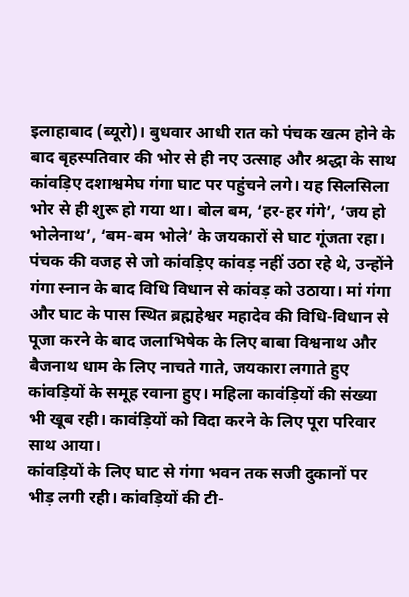इलाहाबाद (ब्यूरो)। बुधवार आधी रात को पंचक खत्म होने के बाद बृहस्पतिवार की भोर से ही नए उत्साह और श्रद्धा के साथ कांवड़िए दशाश्वमेघ गंगा घाट पर पहुंचने लगे। यह सिलसिला भोर से ही शुरू हो गया था। बोल बम, ‘हर-हर गंगे’, ‘जय हो भोलेनाथ’, ‘बम-बम भोले’ के जयकारों से घाट गूंजता रहा। पंचक की वजह से जो कांवड़िए कांवड़ नहीं उठा रहे थे, उन्होंने गंगा स्नान के बाद विधि विधान से कांवड़ को उठाया। मां गंगा और घाट के पास स्थित ब्रह्महेश्वर महादेव की विधि-विधान से पूजा करने के बाद जलाभिषेक के लिए बाबा विश्वनाथ और बैजनाथ धाम के लिए नाचते गाते, जयकारा लगाते हुए कांवड़ियों के समूह रवाना हुए। महिला कावंड़ियों की संख्या भी खूब रही। कावंड़ियों को विदा करने के लिए पूरा परिवार साथ आया।
कांवड़ियों के लिए घाट से गंगा भवन तक सजी दुकानों पर भीड़ लगी रही। कांवड़ियों की टी-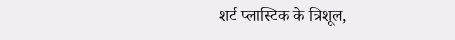शर्ट प्लास्टिक के त्रिशूल,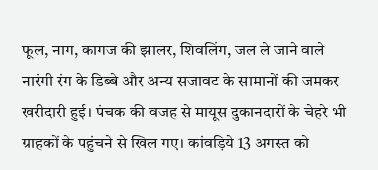फूल, नाग, कागज की झालर, शिवलिंग, जल ले जाने वाले नारंगी रंग के डिब्बे और अन्य सजावट के सामानों की जमकर खरीदारी हुई। पंचक की वजह से मायूस दुकानदारों के चेहरे भी ग्राहकों के पहुंचने से खिल गए। कांवड़िये 13 अगस्त को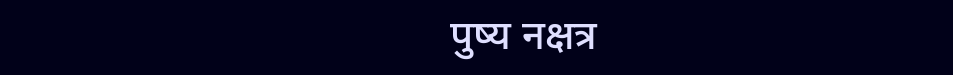पुष्य नक्षत्र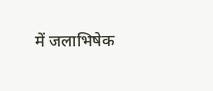में जलाभिषेक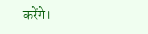करेंगे।